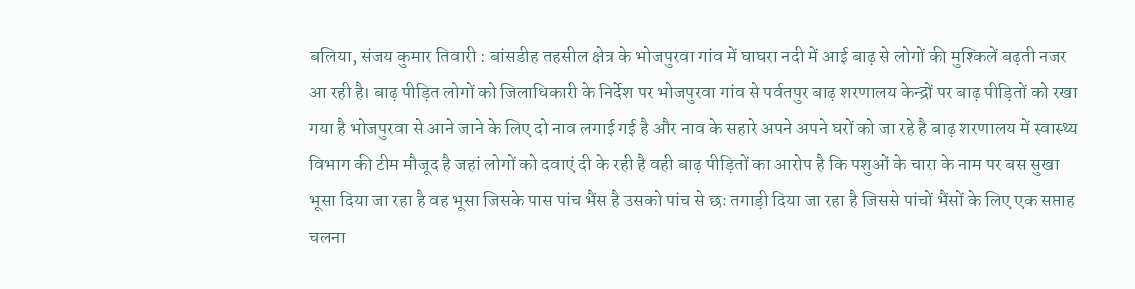बलिया, संजय कुमार तिवारी : बांसडीह तहसील क्षेत्र के भोजपुरवा गांव में घाघरा नदी में आई बाढ़ से लोगों की मुश्किलें बढ़ती नजर आ रही है। बाढ़ पीड़ित लोगों को जिलाधिकारी के निर्देश पर भोजपुरवा गांव से पर्वतपुर बाढ़ शरणालय केन्द्रों पर बाढ़ पीड़ितों को रखा गया है भोजपुरवा से आने जाने के लिए दो नाव लगाई गई है और नाव के सहारे अपने अपने घरों को जा रहे है बाढ़ शरणालय में स्वास्थ्य विभाग की टीम मौजूद है जहां लोगों को दवाएं दी के रही है वही बाढ़ पीड़ितों का आरोप है कि पशुओं के चारा के नाम पर बस सुखा भूसा दिया जा रहा है वह भूसा जिसके पास पांच भैंस है उसको पांच से छः तगाड़ी दिया जा रहा है जिससे पांचों भैंसों के लिए एक सप्ताह चलना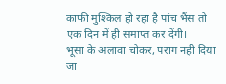काफी मुश्किल हो रहा है पांच भैंस तो एक दिन में ही समाप्त कर देंगी।
भूसा के अलावा चोकर, पराग नही दिया जा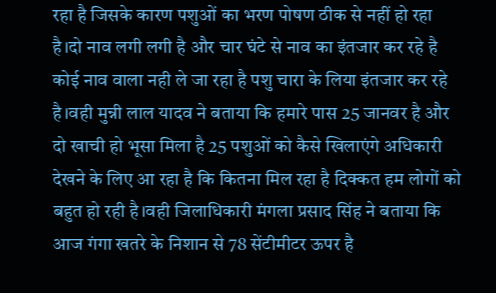रहा है जिसके कारण पशुओं का भरण पोषण ठीक से नहीं हो रहा है।दो नाव लगी लगी है और चार घंटे से नाव का इंतजार कर रहे है कोई नाव वाला नही ले जा रहा है पशु चारा के लिया इंतजार कर रहे है।वही मुन्नी लाल यादव ने बताया कि हमारे पास 25 जानवर है और दो खाची हो भूसा मिला है 25 पशुओं को कैसे खिलाएंगे अधिकारी देखने के लिए आ रहा है कि कितना मिल रहा है दिक्कत हम लोगों को बहुत हो रही है।वही जिलाधिकारी मंगला प्रसाद सिंह ने बताया कि आज गंगा खतरे के निशान से 78 सेंटीमीटर ऊपर है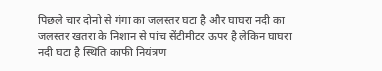पिछले चार दोनो से गंगा का जलस्तर घटा है और घाघरा नदी का जलस्तर खतरा के निशान से पांच सेंटीमीटर ऊपर है लेकिन घाघरा नदी घटा है स्थिति काफी नियंत्रण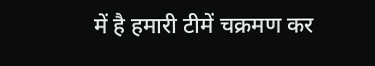में है हमारी टीमें चक्रमण कर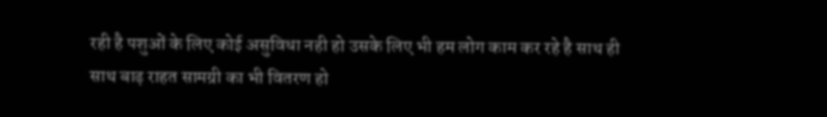रही है पशुओं के लिए कोई असुविधा नही हो उसके लिए भी हम लोग काम कर रहे है साथ ही साथ बाढ़ राहत सामग्री का भी वितरण हो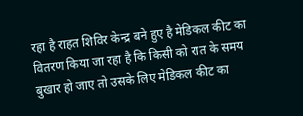रहा है राहत शिविर केन्द्र बने हुए है मेडिकल कीट का वितरण किया जा रहा है कि किसी को रात के समय बुखार हो जाए तो उसके लिए मेडिकल कीट का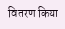वितरण किया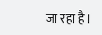जा रहा है।